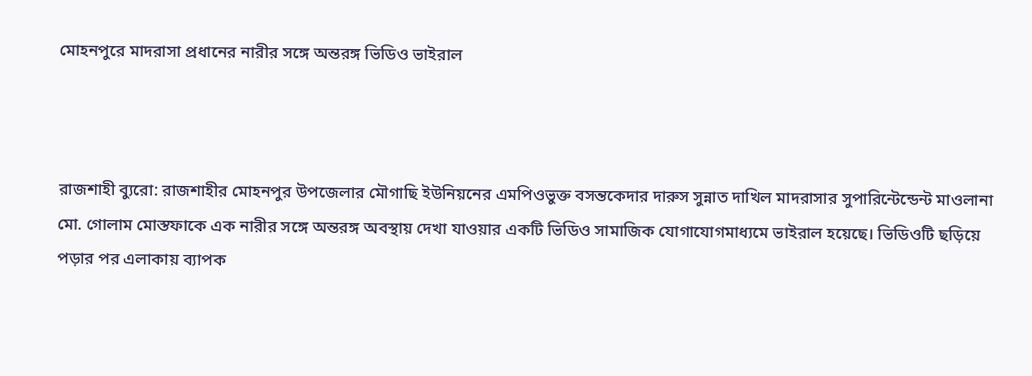মোহনপুরে মাদরাসা প্রধানের নারীর সঙ্গে অন্তরঙ্গ ভিডিও ভাইরাল



রাজশাহী ব্যুরো: রাজশাহীর মোহনপুর উপজেলার মৌগাছি ইউনিয়নের এমপিওভুক্ত বসন্তকেদার দারুস সুন্নাত দাখিল মাদরাসার সুপারিন্টেন্ডেন্ট মাওলানা মো. গোলাম মোস্তফাকে এক নারীর সঙ্গে অন্তরঙ্গ অবস্থায় দেখা যাওয়ার একটি ভিডিও সামাজিক যোগাযোগমাধ্যমে ভাইরাল হয়েছে। ভিডিওটি ছড়িয়ে পড়ার পর এলাকায় ব্যাপক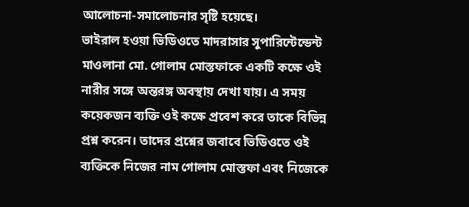আলোচনা-সমালোচনার সৃষ্টি হয়েছে।
ভাইরাল হওয়া ভিডিওতে মাদরাসার সুপারিন্টেন্ডেন্ট মাওলানা মো. গোলাম মোস্তফাকে একটি কক্ষে ওই নারীর সঙ্গে অন্তরঙ্গ অবস্থায় দেখা যায়। এ সময় কয়েকজন ব্যক্তি ওই কক্ষে প্রবেশ করে তাকে বিভিন্ন প্রশ্ন করেন। তাদের প্রশ্নের জবাবে ভিডিওতে ওই ব্যক্তিকে নিজের নাম গোলাম মোস্তফা এবং নিজেকে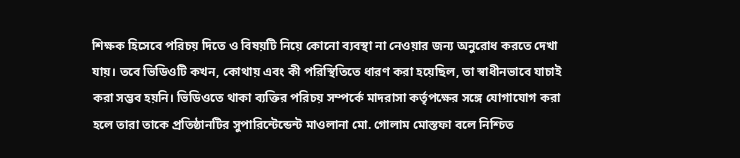শিক্ষক হিসেবে পরিচয় দিতে ও বিষয়টি নিয়ে কোনো ব্যবস্থা না নেওয়ার জন্য অনুরোধ করতে দেখা যায়। তবে ভিডিওটি কখন, কোথায় এবং কী পরিস্থিতিতে ধারণ করা হয়েছিল, তা স্বাধীনভাবে যাচাই করা সম্ভব হয়নি। ভিডিওতে থাকা ব্যক্তির পরিচয় সম্পর্কে মাদরাসা কর্তৃপক্ষের সঙ্গে যোগাযোগ করা হলে তারা তাকে প্রতিষ্ঠানটির সুপারিন্টেন্ডেন্ট মাওলানা মো. গোলাম মোস্তফা বলে নিশ্চিত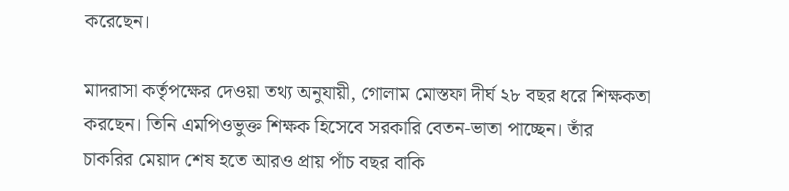করেছেন।

মাদরাসা কর্তৃপক্ষের দেওয়া তথ্য অনুযায়ী, গোলাম মোস্তফা দীর্ঘ ২৮ বছর ধরে শিক্ষকতা করছেন। তিনি এমপিওভুক্ত শিক্ষক হিসেবে সরকারি বেতন-ভাতা পাচ্ছেন। তাঁর চাকরির মেয়াদ শেষ হতে আরও প্রায় পাঁচ বছর বাকি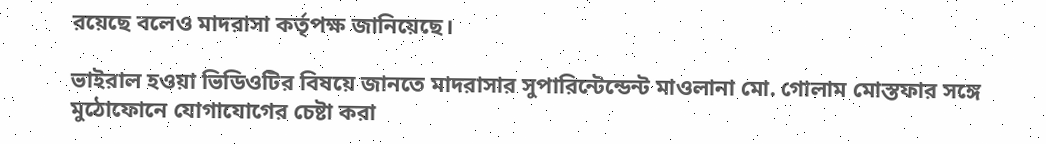রয়েছে বলেও মাদরাসা কর্তৃপক্ষ জানিয়েছে।

ভাইরাল হওয়া ভিডিওটির বিষয়ে জানতে মাদরাসার সুপারিন্টেন্ডেন্ট মাওলানা মো. গোলাম মোস্তফার সঙ্গে মুঠোফোনে যোগাযোগের চেষ্টা করা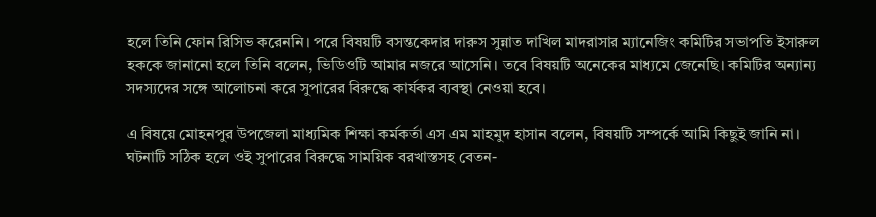হলে তিনি ফোন রিসিভ করেননি। পরে বিষয়টি বসন্তকেদার দারুস সুন্নাত দাখিল মাদরাসার ম্যানেজিং কমিটির সভাপতি ইসারুল হককে জানানো হলে তিনি বলেন, ভিডিওটি আমার নজরে আসেনি। তবে বিষয়টি অনেকের মাধ্যমে জেনেছি। কমিটির অন্যান্য সদস্যদের সঙ্গে আলোচনা করে সুপারের বিরুদ্ধে কার্যকর ব্যবস্থা নেওয়া হবে।

এ বিষয়ে মোহনপুর উপজেলা মাধ্যমিক শিক্ষা কর্মকর্তা এস এম মাহমুদ হাসান বলেন, বিষয়টি সম্পর্কে আমি কিছুই জানি না। ঘটনাটি সঠিক হলে ওই সুপারের বিরুদ্ধে সাময়িক বরখাস্তসহ বেতন-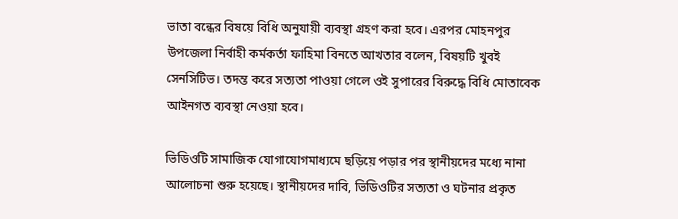ভাতা বন্ধের বিষয়ে বিধি অনুযায়ী ব্যবস্থা গ্রহণ করা হবে। এরপর মোহনপুর উপজেলা নির্বাহী কর্মকর্তা ফাহিমা বিনতে আখতার বলেন, বিষয়টি খুবই সেনসিটিভ। তদন্ত করে সত্যতা পাওয়া গেলে ওই সুপারের বিরুদ্ধে বিধি মোতাবেক আইনগত ব্যবস্থা নেওয়া হবে।

ভিডিওটি সামাজিক যোগাযোগমাধ্যমে ছড়িয়ে পড়ার পর স্থানীয়দের মধ্যে নানা আলোচনা শুরু হয়েছে। স্থানীয়দের দাবি, ভিডিওটির সত্যতা ও ঘটনার প্রকৃত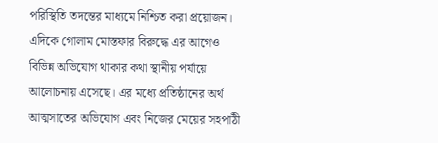পরিস্থিতি তদন্তের মাধ্যমে নিশ্চিত করা প্রয়োজন।
এদিকে গোলাম মোস্তফার বিরুদ্ধে এর আগেও বিভিন্ন অভিযোগ থাকার কথা স্থানীয় পর্যায়ে আলোচনায় এসেছে। এর মধ্যে প্রতিষ্ঠানের অর্থ আত্মসাতের অভিযোগ এবং নিজের মেয়ের সহপাঠী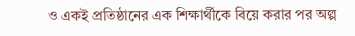ও একই প্রতিষ্ঠানের এক শিক্ষার্থীকে বিয়ে করার পর অল্প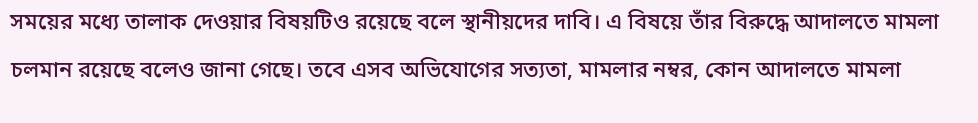সময়ের মধ্যে তালাক দেওয়ার বিষয়টিও রয়েছে বলে স্থানীয়দের দাবি। এ বিষয়ে তাঁর বিরুদ্ধে আদালতে মামলা চলমান রয়েছে বলেও জানা গেছে। তবে এসব অভিযোগের সত্যতা, মামলার নম্বর, কোন আদালতে মামলা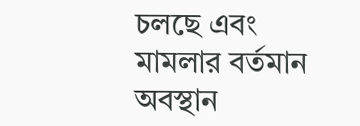চলছে এবং মামলার বর্তমান অবস্থান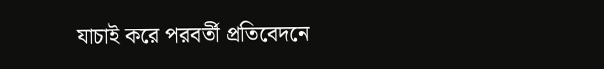যাচাই করে পরবর্তী প্রতিবেদনে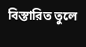বিস্তারিত তুলে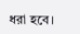ধরা হবে।